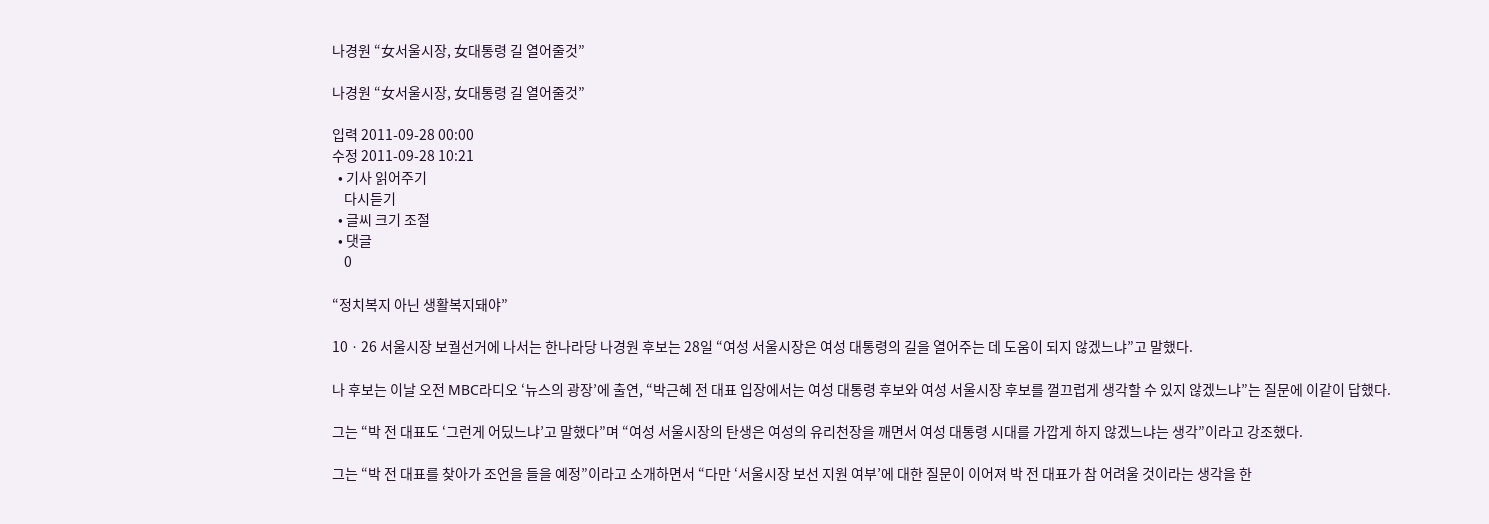나경원 “女서울시장, 女대통령 길 열어줄것”

나경원 “女서울시장, 女대통령 길 열어줄것”

입력 2011-09-28 00:00
수정 2011-09-28 10:21
  • 기사 읽어주기
    다시듣기
  • 글씨 크기 조절
  • 댓글
    0

“정치복지 아닌 생활복지돼야”

10ㆍ26 서울시장 보궐선거에 나서는 한나라당 나경원 후보는 28일 “여성 서울시장은 여성 대통령의 길을 열어주는 데 도움이 되지 않겠느냐”고 말했다.

나 후보는 이날 오전 MBC라디오 ‘뉴스의 광장’에 출연, “박근혜 전 대표 입장에서는 여성 대통령 후보와 여성 서울시장 후보를 껄끄럽게 생각할 수 있지 않겠느냐”는 질문에 이같이 답했다.

그는 “박 전 대표도 ‘그런게 어딨느냐’고 말했다”며 “여성 서울시장의 탄생은 여성의 유리천장을 깨면서 여성 대통령 시대를 가깝게 하지 않겠느냐는 생각”이라고 강조했다.

그는 “박 전 대표를 찾아가 조언을 들을 예정”이라고 소개하면서 “다만 ‘서울시장 보선 지원 여부’에 대한 질문이 이어져 박 전 대표가 참 어려울 것이라는 생각을 한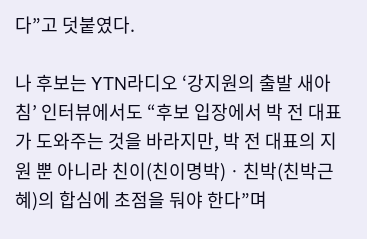다”고 덧붙였다.

나 후보는 YTN라디오 ‘강지원의 출발 새아침’ 인터뷰에서도 “후보 입장에서 박 전 대표가 도와주는 것을 바라지만, 박 전 대표의 지원 뿐 아니라 친이(친이명박)ㆍ친박(친박근혜)의 합심에 초점을 둬야 한다”며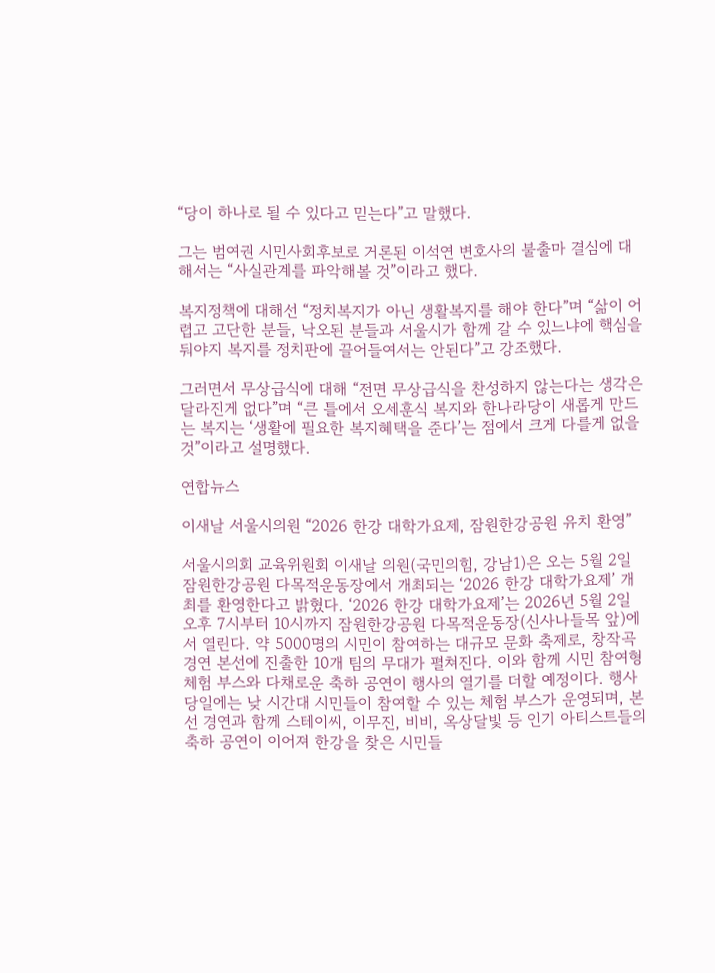“당이 하나로 될 수 있다고 믿는다”고 말했다.

그는 범여권 시민사회후보로 거론된 이석연 변호사의 불출마 결심에 대해서는 “사실관계를 파악해볼 것”이라고 했다.

복지정책에 대해선 “정치복지가 아닌 생활복지를 해야 한다”며 “삶이 어렵고 고단한 분들, 낙오된 분들과 서울시가 함께 갈 수 있느냐에 핵심을 둬야지 복지를 정치판에 끌어들여서는 안된다”고 강조했다.

그러면서 무상급식에 대해 “전면 무상급식을 찬성하지 않는다는 생각은 달라진게 없다”며 “큰 틀에서 오세훈식 복지와 한나라당이 새롭게 만드는 복지는 ‘생활에 필요한 복지혜택을 준다’는 점에서 크게 다를게 없을 것”이라고 설명했다.

연합뉴스

이새날 서울시의원 “2026 한강 대학가요제, 잠원한강공원 유치 환영”

서울시의회 교육위원회 이새날 의원(국민의힘, 강남1)은 오는 5월 2일 잠원한강공원 다목적운동장에서 개최되는 ‘2026 한강 대학가요제’ 개최를 환영한다고 밝혔다. ‘2026 한강 대학가요제’는 2026년 5월 2일 오후 7시부터 10시까지 잠원한강공원 다목적운동장(신사나들목 앞)에서 열린다. 약 5000명의 시민이 참여하는 대규모 문화 축제로, 창작곡 경연 본선에 진출한 10개 팀의 무대가 펼쳐진다. 이와 함께 시민 참여형 체험 부스와 다채로운 축하 공연이 행사의 열기를 더할 예정이다. 행사 당일에는 낮 시간대 시민들이 참여할 수 있는 체험 부스가 운영되며, 본선 경연과 함께 스테이씨, 이무진, 비비, 옥상달빛 등 인기 아티스트들의 축하 공연이 이어져 한강을 찾은 시민들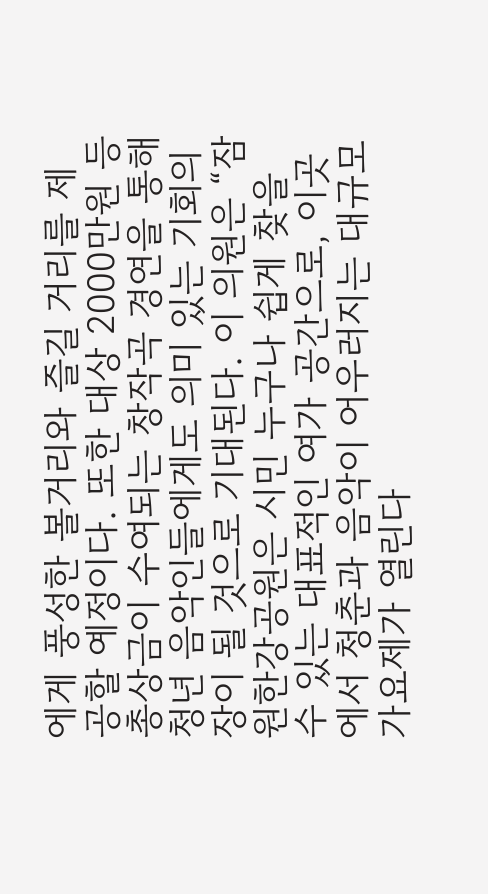에게 풍성한 볼거리와 즐길 거리를 제공할 예정이다. 또한 대상 2000만원 등 총상금이 수여되는 창작곡 경연을 통해 청년 음악인들에게도 의미 있는 기회의 장이 될 것으로 기대된다. 이 의원은 “잠원한강공원은 시민 누구나 쉽게 찾을 수 있는 대표적인 여가 공간으로, 이곳에서 청춘과 음악이 어우러지는 대규모 가요제가 열린다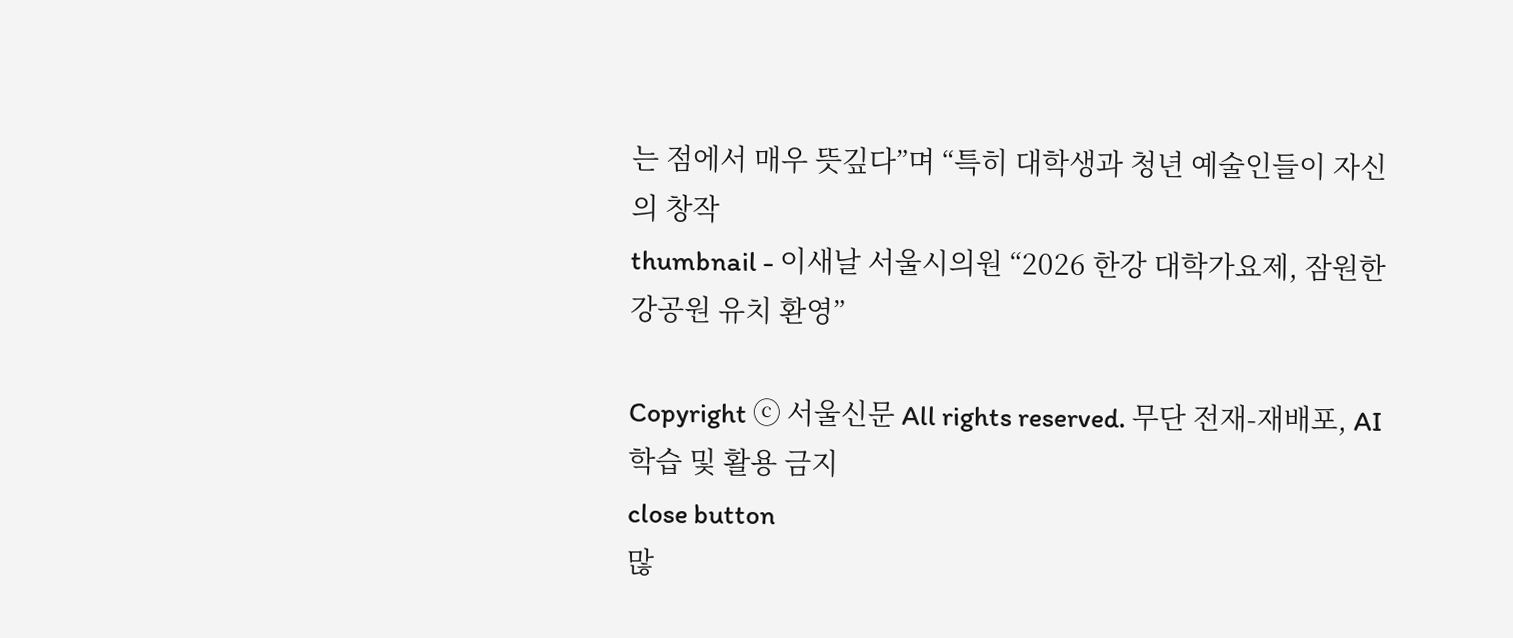는 점에서 매우 뜻깊다”며 “특히 대학생과 청년 예술인들이 자신의 창작
thumbnail - 이새날 서울시의원 “2026 한강 대학가요제, 잠원한강공원 유치 환영”

Copyright ⓒ 서울신문 All rights reserved. 무단 전재-재배포, AI 학습 및 활용 금지
close button
많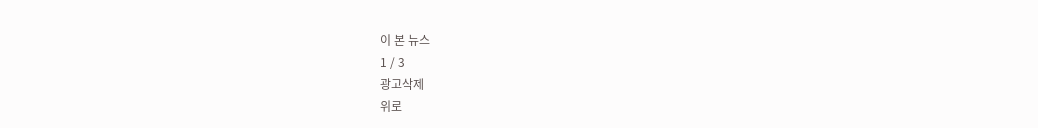이 본 뉴스
1 / 3
광고삭제
위로